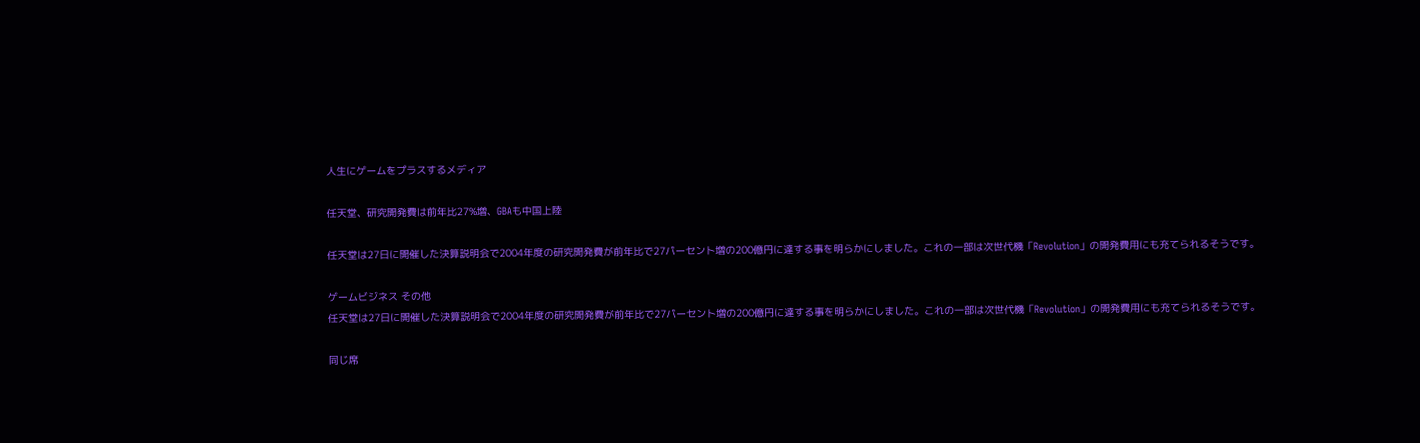人生にゲームをプラスするメディア

任天堂、研究開発費は前年比27%増、GBAも中国上陸

任天堂は27日に開催した決算説明会で2004年度の研究開発費が前年比で27パーセント増の200億円に達する事を明らかにしました。これの一部は次世代機「Revolution」の開発費用にも充てられるそうです。

ゲームビジネス その他
任天堂は27日に開催した決算説明会で2004年度の研究開発費が前年比で27パーセント増の200億円に達する事を明らかにしました。これの一部は次世代機「Revolution」の開発費用にも充てられるそうです。

同じ席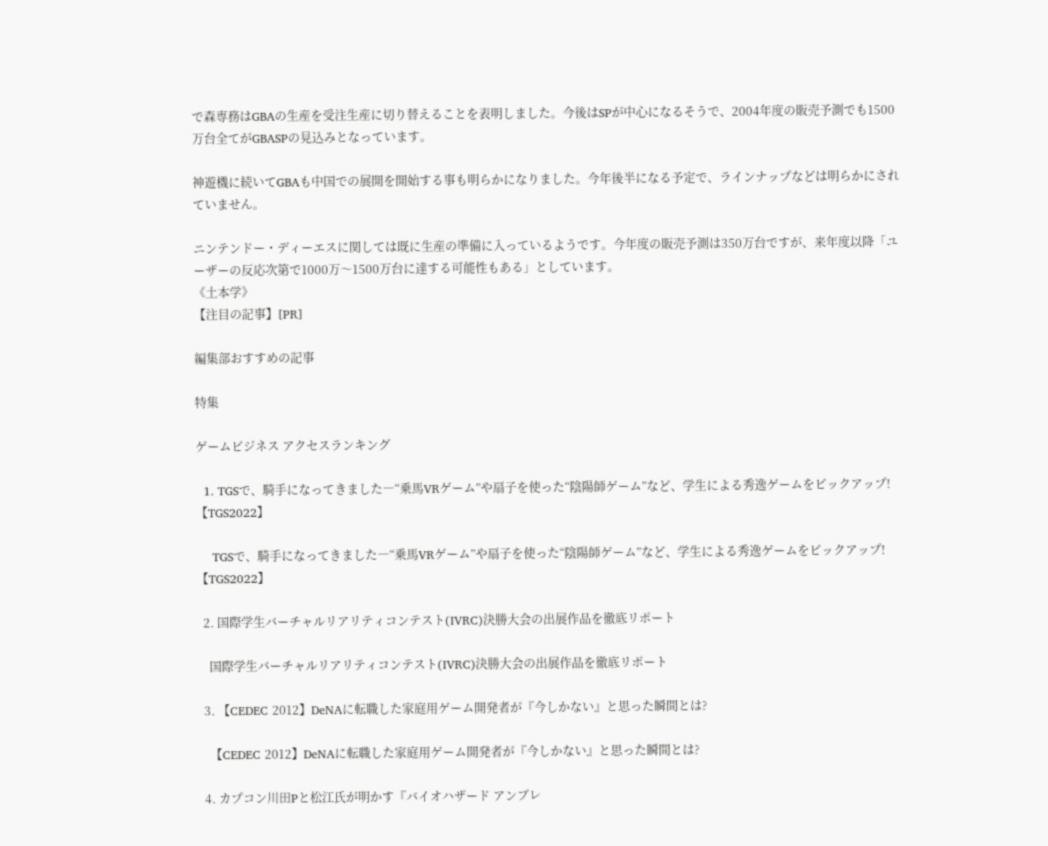で森専務はGBAの生産を受注生産に切り替えることを表明しました。今後はSPが中心になるそうで、2004年度の販売予測でも1500万台全てがGBASPの見込みとなっています。

神遊機に続いてGBAも中国での展開を開始する事も明らかになりました。今年後半になる予定で、ラインナップなどは明らかにされていません。

ニンテンドー・ディーエスに関しては既に生産の準備に入っているようです。今年度の販売予測は350万台ですが、来年度以降「ユーザーの反応次第で1000万〜1500万台に達する可能性もある」としています。
《土本学》
【注目の記事】[PR]

編集部おすすめの記事

特集

ゲームビジネス アクセスランキング

  1. TGSで、騎手になってきました―“乗馬VRゲーム”や扇子を使った“陰陽師ゲーム”など、学生による秀逸ゲームをピックアップ!【TGS2022】

    TGSで、騎手になってきました―“乗馬VRゲーム”や扇子を使った“陰陽師ゲーム”など、学生による秀逸ゲームをピックアップ!【TGS2022】

  2. 国際学生バーチャルリアリティコンテスト(IVRC)決勝大会の出展作品を徹底リポート

    国際学生バーチャルリアリティコンテスト(IVRC)決勝大会の出展作品を徹底リポート

  3. 【CEDEC 2012】DeNAに転職した家庭用ゲーム開発者が『今しかない』と思った瞬間とは?

    【CEDEC 2012】DeNAに転職した家庭用ゲーム開発者が『今しかない』と思った瞬間とは?

  4. カプコン川田Pと松江氏が明かす『バイオハザード アンブレ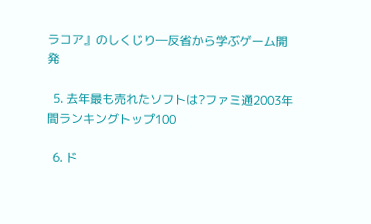ラコア』のしくじり―反省から学ぶゲーム開発

  5. 去年最も売れたソフトは?ファミ通2003年間ランキングトップ100

  6. ド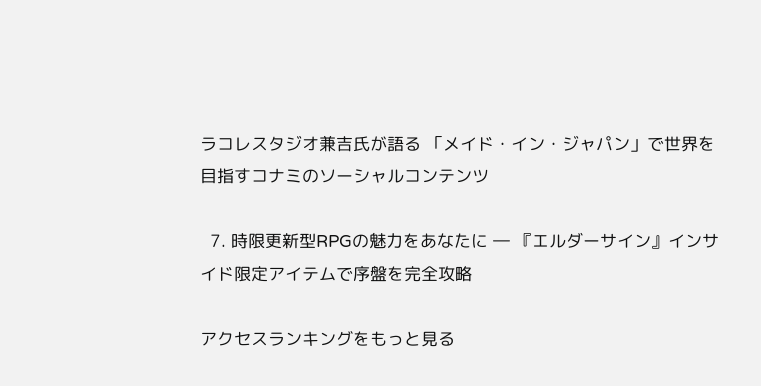ラコレスタジオ兼吉氏が語る 「メイド・イン・ジャパン」で世界を目指すコナミのソーシャルコンテンツ

  7. 時限更新型RPGの魅力をあなたに ― 『エルダーサイン』インサイド限定アイテムで序盤を完全攻略

アクセスランキングをもっと見る